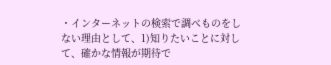・インターネットの検索で調べものをしない理由として、1)知りたいことに対して、確かな情報が期待で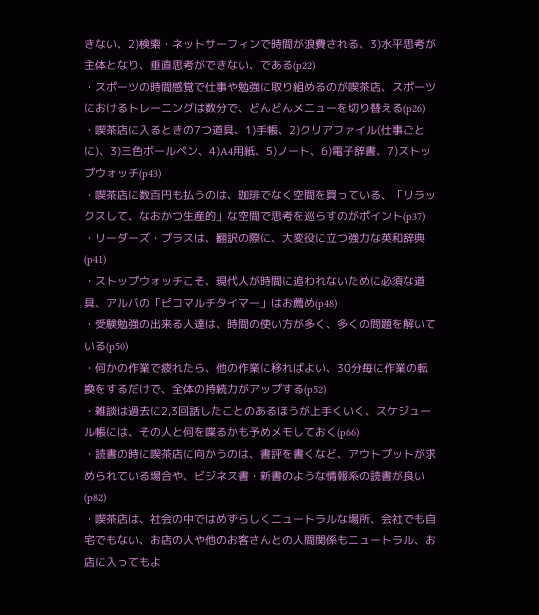きない、2)検索・ネットサーフィンで時間が浪費される、3)水平思考が主体となり、垂直思考ができない、である(p22)
・スポーツの時間感覚で仕事や勉強に取り組めるのが喫茶店、スポーツにおけるトレーニングは数分で、どんどんメニューを切り替える(p26)
・喫茶店に入るときの7つ道具、1)手帳、2)クリアファイル(仕事ごとに)、3)三色ボールペン、4)A4用紙、5)ノート、6)電子辞書、7)ストップウォッチ(p43)
・喫茶店に数百円も払うのは、珈琲でなく空間を買っている、「リラックスして、なおかつ生産的」な空間で思考を巡らすのがポイント(p37)
・リーダーズ・プラスは、翻訳の際に、大変役に立つ強力な英和辞典(p41)
・ストップウォッチこそ、現代人が時間に追われないために必須な道具、アルバの「ピコマルチタイマー」はお薦め(p48)
・受験勉強の出来る人達は、時間の使い方が多く、多くの問題を解いている(p50)
・何かの作業で疲れたら、他の作業に移ればよい、30分毎に作業の転換をするだけで、全体の持続力がアップする(p52)
・雑談は過去に2,3回話したことのあるほうが上手くいく、スケジュール帳には、その人と何を喋るかも予めメモしておく(p66)
・読書の時に喫茶店に向かうのは、書評を書くなど、アウトプットが求められている場合や、ビジネス書・新書のような情報系の読書が良い(p82)
・喫茶店は、社会の中ではめずらしくニュートラルな場所、会社でも自宅でもない、お店の人や他のお客さんとの人間関係もニュートラル、お店に入ってもよ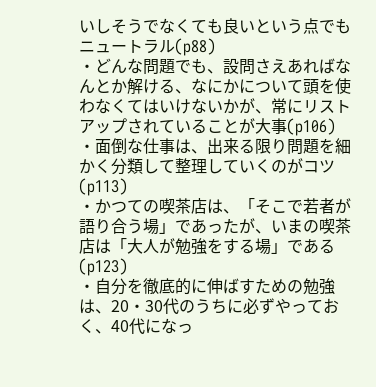いしそうでなくても良いという点でもニュートラル(p88)
・どんな問題でも、設問さえあればなんとか解ける、なにかについて頭を使わなくてはいけないかが、常にリストアップされていることが大事(p106)
・面倒な仕事は、出来る限り問題を細かく分類して整理していくのがコツ(p113)
・かつての喫茶店は、「そこで若者が語り合う場」であったが、いまの喫茶店は「大人が勉強をする場」である(p123)
・自分を徹底的に伸ばすための勉強は、20・30代のうちに必ずやっておく、40代になっ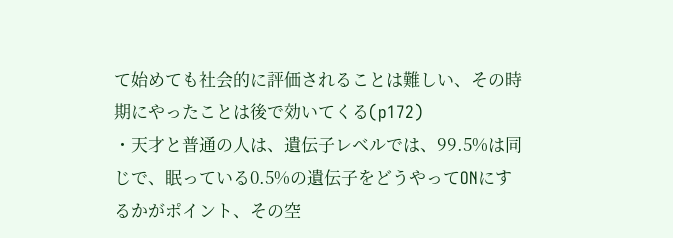て始めても社会的に評価されることは難しい、その時期にやったことは後で効いてくる(p172)
・天才と普通の人は、遺伝子レベルでは、99.5%は同じで、眠っている0.5%の遺伝子をどうやってONにするかがポイント、その空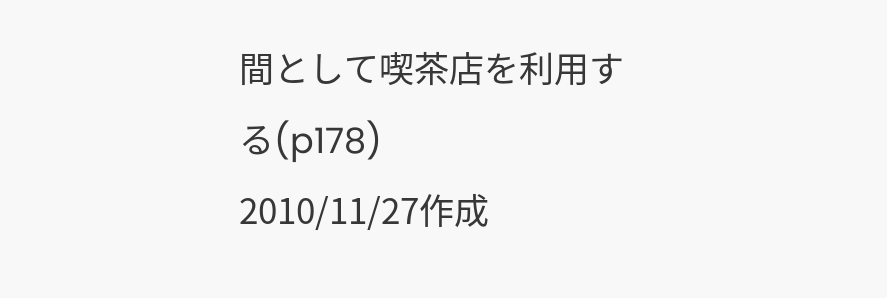間として喫茶店を利用する(p178)
2010/11/27作成